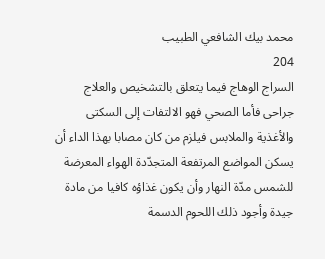محمد بيك الشافعي الطبيب
204
السراج الوهاج فيما يتعلق بالتشخيص والعلاج
جراحى فأما الصحي فهو الالتفات إلى السكتى والأغذية والملابس فيلزم من كان مصابا بهذا الداء أن يسكن المواضع المرتفعة المتجدّدة الهواء المعرضة للشمس مدّة النهار وأن يكون غذاؤه كافيا من مادة جيدة وأجود ذلك اللحوم الدسمة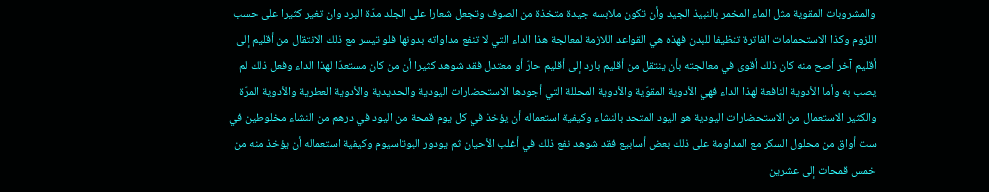والمشروبات المقوية مثل الماء المخمر بالنبيذ الجيد وأن تكون ملابسه جيدة متخذة من الصوف وتجعل شعارا على الجلد مدّة البرد وان تغير كثيرا على حسب اللزوم وكذا الاستحمامات الفاترة تنظيفا للبدن فهذه هي القواعد اللازمة لمعالجة هذا الداء التي لا تنفع مداواته بدونها فلو تيسر مع ذلك الانتقال من أقليم إلى أقليم آخر أصح منه كان ذلك أقوى في معالجته بأن ينتقل من أقليم بارد إلى أقليم حارّ أو معتدل فقد شوهد كثيرا أن من كان مستعدّا لهذا الداء وفعل ذلك لم يصب به وأما الأدوية النافعة لهذا الداء فهي الأدوية المقوّية والأدوية المحللة التي أجودها الاستحضارات اليودية والحديدية والأدوية العطرية والأدوية المرّة والكثير الاستعمال من الاستحضارات اليودية هو اليود المتحد بالنشاء وكيفية استعماله أن يؤخذ في كل يوم قمحة من اليود في درهم من النشاء مخلوطين في ست أواق من محلول السكر مع المداومة على ذلك بعض أسابيع فقد شوهد نفع ذلك في أغلب الأحيان ثم يودور البوتاسيوم وكيفية استعماله أن يؤخذ منه من خمس قمحات إلى عشرين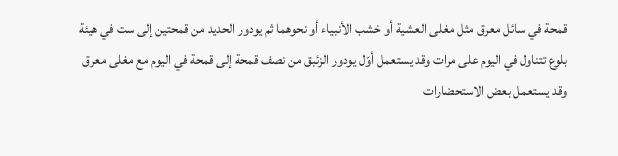قمحة في سائل معرق مثل مغلى العشية أو خشب الأنبياء أو نحوهما ثم يودور الحديد من قمحتين إلى ست في هيئة بلوع تتناول في اليوم على مرات وقد يستعمل أوّل يودور الزئبق من نصف قمحة إلى قمحة في اليوم مع مغلى معرق وقد يستعمل بعض الاستحضارات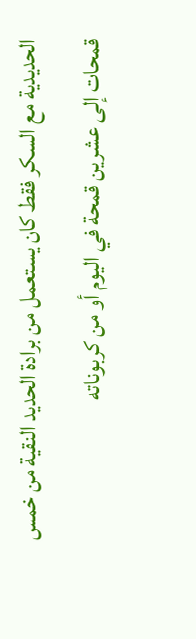الحديدية مع السكر فقط كان يستعمل من برادة الحديد النقية من خمس قمحات إلى عشرين قمحة في اليوم أو من كربوناته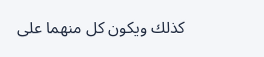كذلك ويكون كل منهما على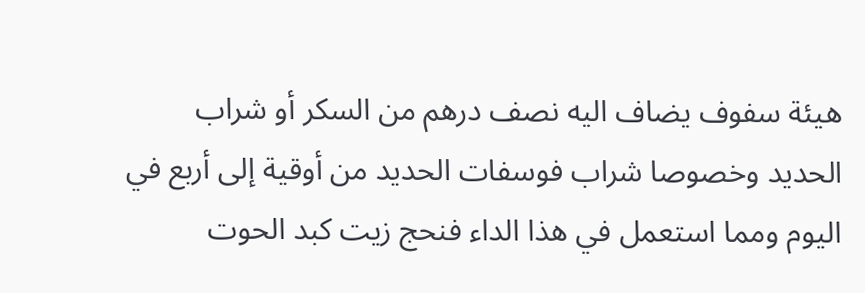هيئة سفوف يضاف اليه نصف درهم من السكر أو شراب الحديد وخصوصا شراب فوسفات الحديد من أوقية إلى أربع في اليوم ومما استعمل في هذا الداء فنحج زيت كبد الحوت